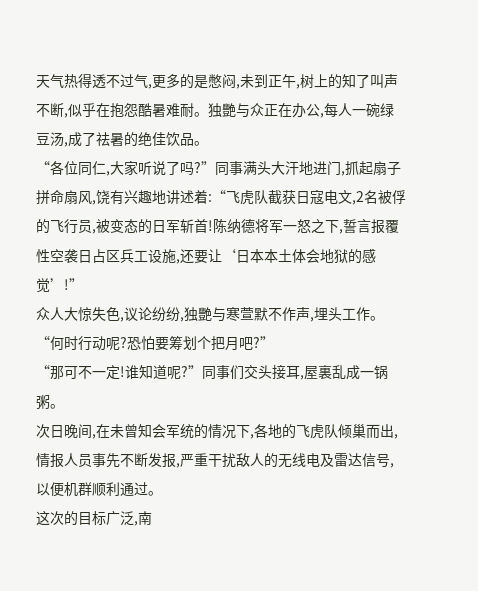天气热得透不过气,更多的是憋闷,未到正午,树上的知了叫声不断,似乎在抱怨酷暑难耐。独艷与众正在办公,每人一碗绿豆汤,成了祛暑的绝佳饮品。
“各位同仁,大家听说了吗?”同事满头大汗地进门,抓起扇子拼命扇风,饶有兴趣地讲述着:“飞虎队截获日寇电文,2名被俘的飞行员,被变态的日军斩首!陈纳德将军一怒之下,誓言报覆性空袭日占区兵工设施,还要让‘日本本土体会地狱的感觉’!”
众人大惊失色,议论纷纷,独艷与寒萱默不作声,埋头工作。
“何时行动呢?恐怕要筹划个把月吧?”
“那可不一定!谁知道呢?”同事们交头接耳,屋裏乱成一锅粥。
次日晚间,在未曾知会军统的情况下,各地的飞虎队倾巢而出,情报人员事先不断发报,严重干扰敌人的无线电及雷达信号,以便机群顺利通过。
这次的目标广泛,南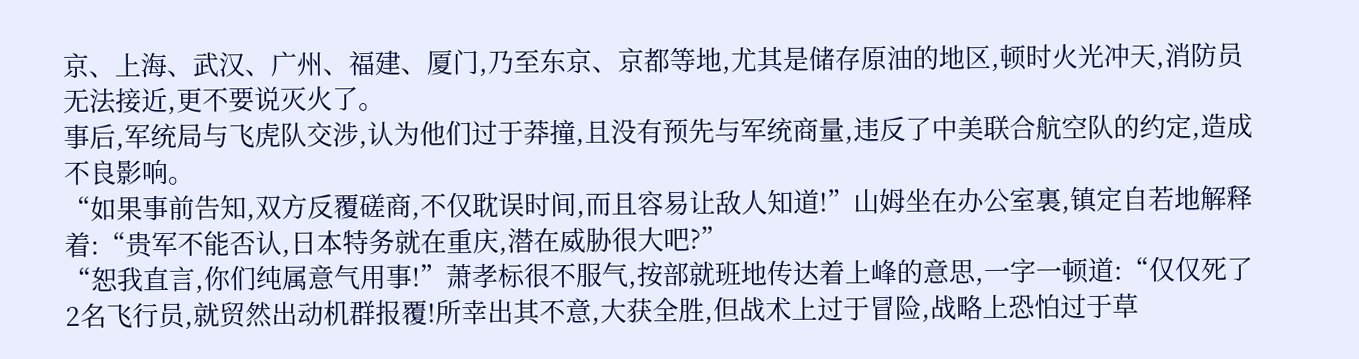京、上海、武汉、广州、福建、厦门,乃至东京、京都等地,尤其是储存原油的地区,顿时火光冲天,消防员无法接近,更不要说灭火了。
事后,军统局与飞虎队交涉,认为他们过于莽撞,且没有预先与军统商量,违反了中美联合航空队的约定,造成不良影响。
“如果事前告知,双方反覆磋商,不仅耽误时间,而且容易让敌人知道!”山姆坐在办公室裏,镇定自若地解释着:“贵军不能否认,日本特务就在重庆,潜在威胁很大吧?”
“恕我直言,你们纯属意气用事!”萧孝标很不服气,按部就班地传达着上峰的意思,一字一顿道:“仅仅死了2名飞行员,就贸然出动机群报覆!所幸出其不意,大获全胜,但战术上过于冒险,战略上恐怕过于草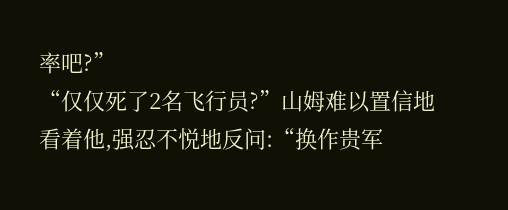率吧?”
“仅仅死了2名飞行员?”山姆难以置信地看着他,强忍不悦地反问:“换作贵军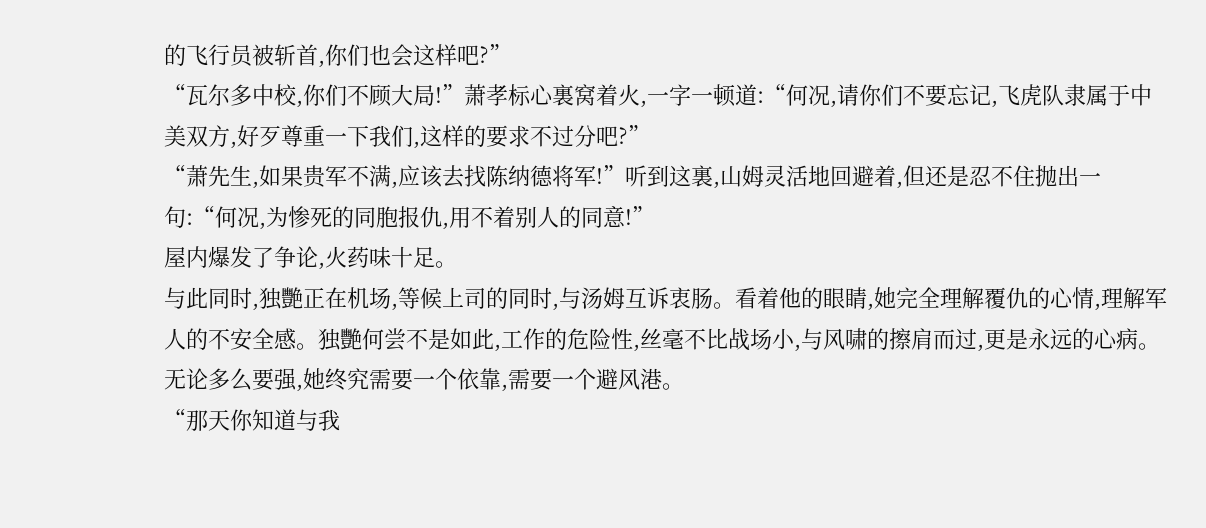的飞行员被斩首,你们也会这样吧?”
“瓦尔多中校,你们不顾大局!”萧孝标心裏窝着火,一字一顿道:“何况,请你们不要忘记,飞虎队隶属于中美双方,好歹尊重一下我们,这样的要求不过分吧?”
“萧先生,如果贵军不满,应该去找陈纳德将军!”听到这裏,山姆灵活地回避着,但还是忍不住抛出一句:“何况,为惨死的同胞报仇,用不着别人的同意!”
屋内爆发了争论,火药味十足。
与此同时,独艷正在机场,等候上司的同时,与汤姆互诉衷肠。看着他的眼睛,她完全理解覆仇的心情,理解军人的不安全感。独艷何尝不是如此,工作的危险性,丝毫不比战场小,与风啸的擦肩而过,更是永远的心病。无论多么要强,她终究需要一个依靠,需要一个避风港。
“那天你知道与我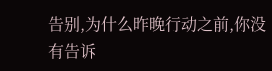告别,为什么昨晚行动之前,你没有告诉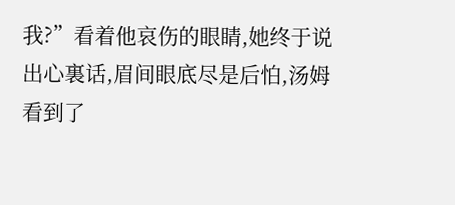我?”看着他哀伤的眼睛,她终于说出心裏话,眉间眼底尽是后怕,汤姆看到了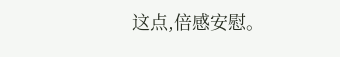这点,倍感安慰。